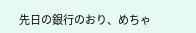先日の銀行のおり、めちゃ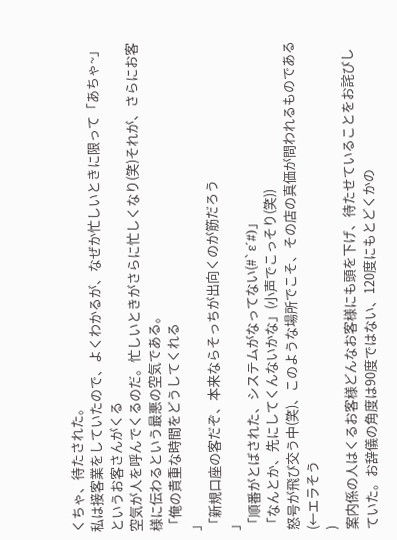くちゃ、待たされた。
私は接客業をしていたので、よくわかるが、なぜか忙しいときに限って「あちゃ~」というお客さんがくる
空気が人を呼んでくるのだ。忙しいときがさらに忙しくなり(笑)それが、さらにお客様に伝わるという最悪の空気である。
「俺の貴重な時間をどうしてくれる
」
「新規口座の客だぞ、本来ならそっちが出向くのが筋だろう
」
「順番がとばされた、システムがなってない(#`ε´#)」
「なんとか、先にしてくんないかな」(小声でこっそり(笑))
怒号が飛び交う中(笑)、このような場所でこそ、その店の真価が問われるものである(←エラそう
)
案内係の人はくるお客様どんなお客様にも頭を下げ、待たせていることをお詫びしていた。お辞儀の角度は90度ではない、120度にもとどくかの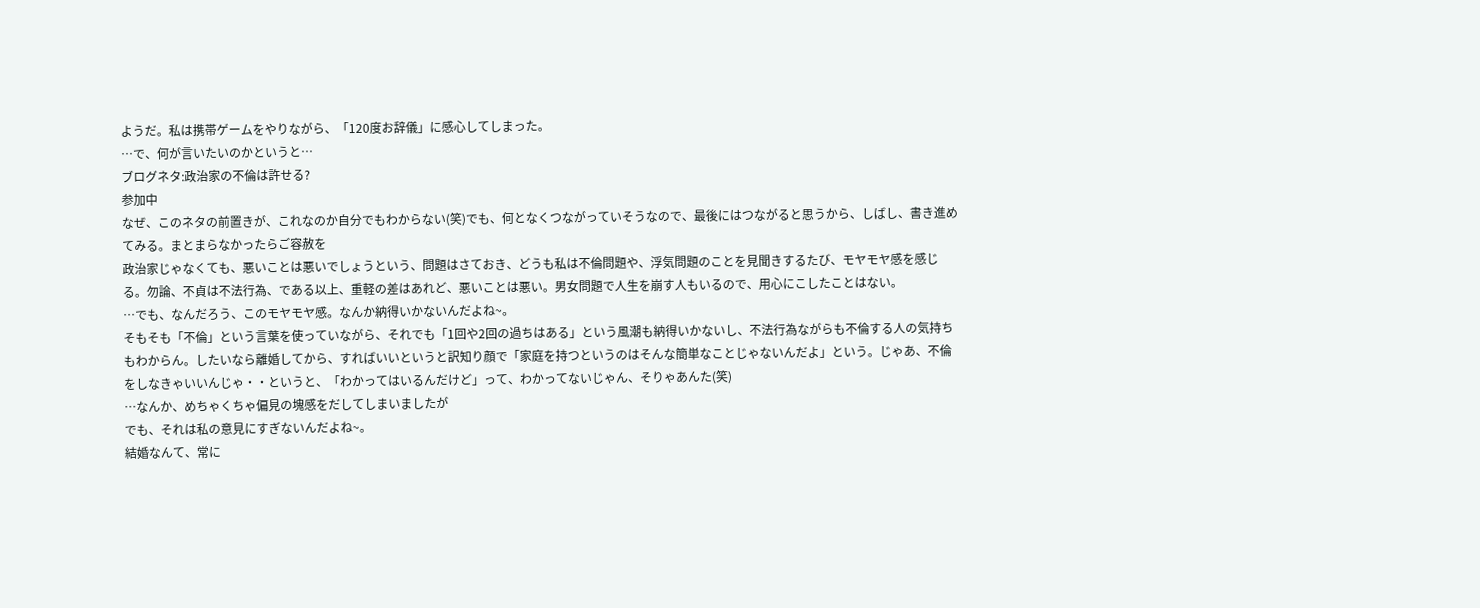ようだ。私は携帯ゲームをやりながら、「120度お辞儀」に感心してしまった。
…で、何が言いたいのかというと…
ブログネタ:政治家の不倫は許せる?
参加中
なぜ、このネタの前置きが、これなのか自分でもわからない(笑)でも、何となくつながっていそうなので、最後にはつながると思うから、しばし、書き進めてみる。まとまらなかったらご容赦を
政治家じゃなくても、悪いことは悪いでしょうという、問題はさておき、どうも私は不倫問題や、浮気問題のことを見聞きするたび、モヤモヤ感を感じる。勿論、不貞は不法行為、である以上、重軽の差はあれど、悪いことは悪い。男女問題で人生を崩す人もいるので、用心にこしたことはない。
…でも、なんだろう、このモヤモヤ感。なんか納得いかないんだよね~。
そもそも「不倫」という言葉を使っていながら、それでも「1回や2回の過ちはある」という風潮も納得いかないし、不法行為ながらも不倫する人の気持ちもわからん。したいなら離婚してから、すればいいというと訳知り顔で「家庭を持つというのはそんな簡単なことじゃないんだよ」という。じゃあ、不倫をしなきゃいいんじゃ・・というと、「わかってはいるんだけど」って、わかってないじゃん、そりゃあんた(笑)
…なんか、めちゃくちゃ偏見の塊感をだしてしまいましたが
でも、それは私の意見にすぎないんだよね~。
結婚なんて、常に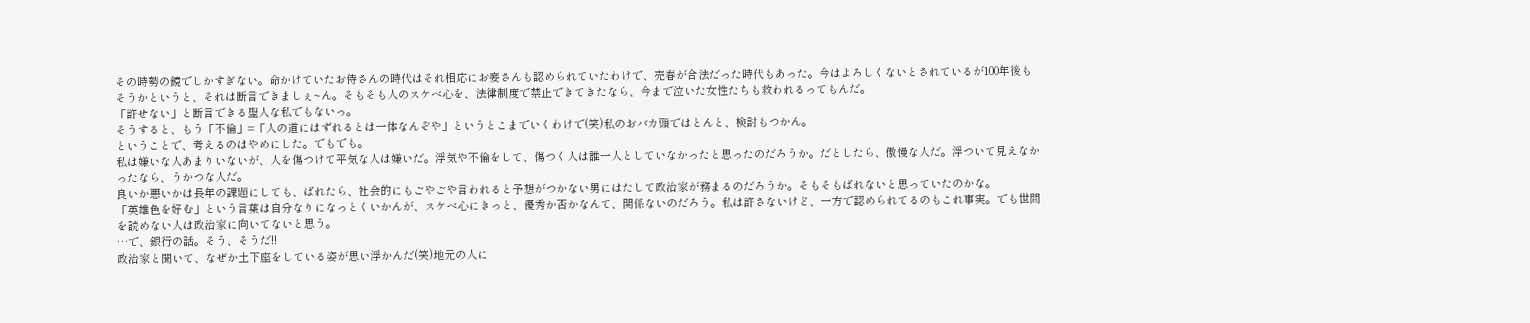その時勢の鏡でしかすぎない。命かけていたお侍さんの時代はそれ相応にお妾さんも認められていたわけで、売春が合法だった時代もあった。今はよろしくないとされているが100年後もそうかというと、それは断言できましぇ~ん。そもそも人のスケベ心を、法律制度で禁止できてきたなら、今まで泣いた女性たちも救われるってもんだ。
「許せない」と断言できる聖人な私でもないっ。
そうすると、もう「不倫」=「人の道にはずれるとは一体なんぞや」というとこまでいくわけで(笑)私のおバカ頭ではとんと、検討もつかん。
ということで、考えるのはやめにした。でもでも。
私は嫌いな人あまりいないが、人を傷つけて平気な人は嫌いだ。浮気や不倫をして、傷つく人は誰一人としていなかったと思ったのだろうか。だとしたら、傲慢な人だ。浮ついて見えなかったなら、うかつな人だ。
良いか悪いかは長年の課題にしても、ばれたら、社会的にもごやごや言われると予想がつかない男にはたして政治家が務まるのだろうか。そもそもばれないと思っていたのかな。
「英雄色を好む」という言葉は自分なりになっとくいかんが、スケベ心にきっと、優秀か否かなんて、関係ないのだろう。私は許さないけど、一方で認められてるのもこれ事実。でも世間を読めない人は政治家に向いてないと思う。
…で、銀行の話。そう、そうだ!!
政治家と聞いて、なぜか土下座をしている姿が思い浮かんだ(笑)地元の人に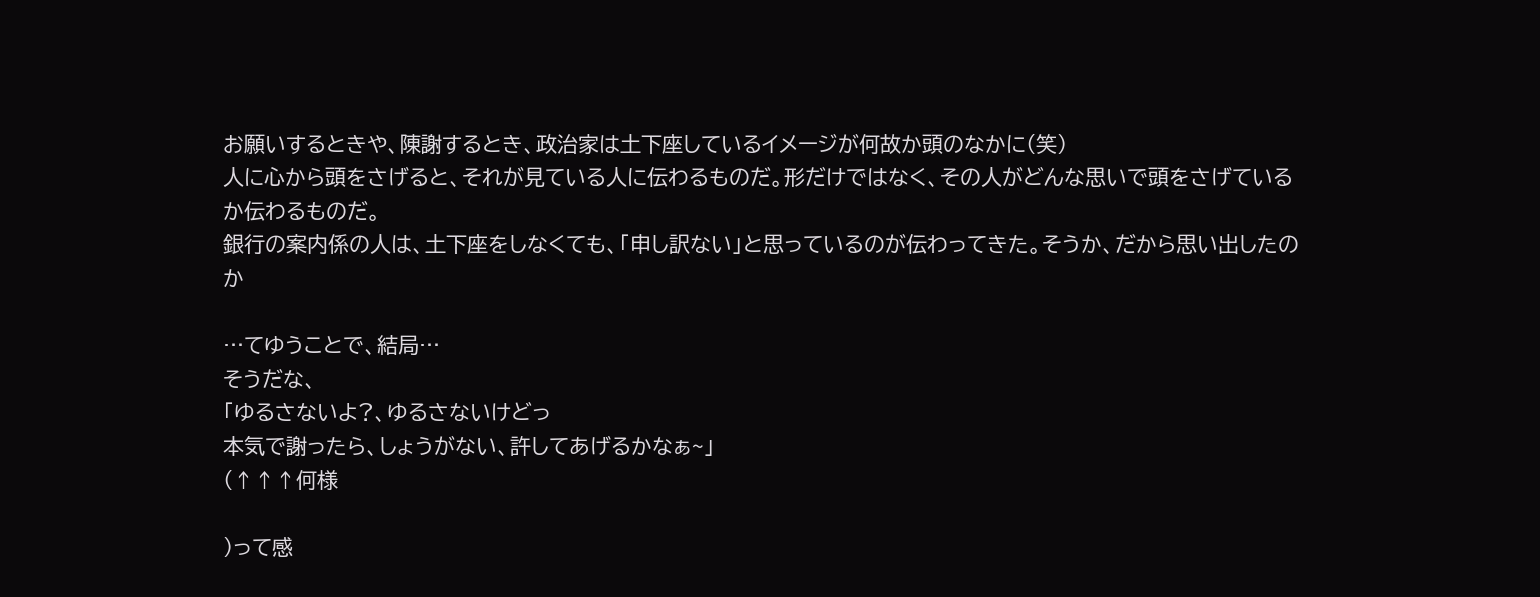お願いするときや、陳謝するとき、政治家は土下座しているイメージが何故か頭のなかに(笑)
人に心から頭をさげると、それが見ている人に伝わるものだ。形だけではなく、その人がどんな思いで頭をさげているか伝わるものだ。
銀行の案内係の人は、土下座をしなくても、「申し訳ない」と思っているのが伝わってきた。そうか、だから思い出したのか

…てゆうことで、結局…
そうだな、
「ゆるさないよ?、ゆるさないけどっ
本気で謝ったら、しょうがない、許してあげるかなぁ~」
(↑↑↑何様

)って感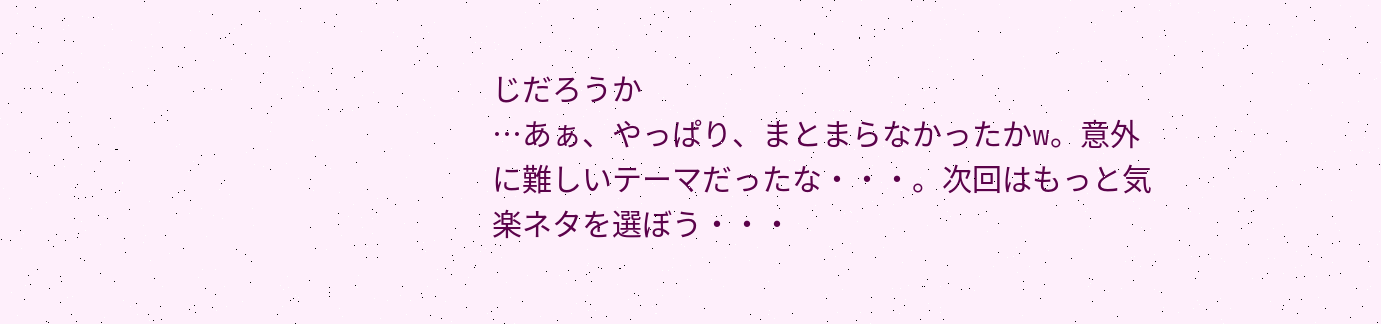じだろうか
…あぁ、やっぱり、まとまらなかったかw。意外に難しいテーマだったな・・・。次回はもっと気楽ネタを選ぼう・・・